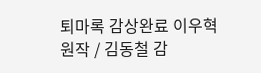퇴마록 감상완료 이우혁 원작 / 김동철 감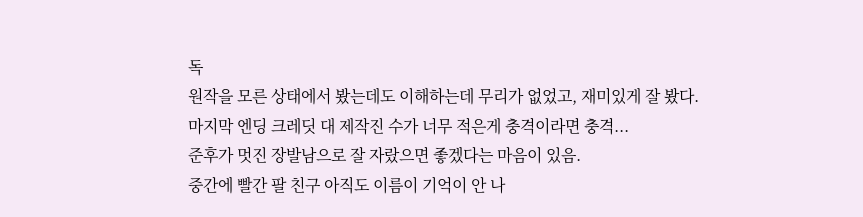독
원작을 모른 상태에서 봤는데도 이해하는데 무리가 없었고, 재미있게 잘 봤다.
마지막 엔딩 크레딧 대 제작진 수가 너무 적은게 충격이라면 충격...
준후가 멋진 장발남으로 잘 자랐으면 좋겠다는 마음이 있음.
중간에 빨간 팔 친구 아직도 이름이 기억이 안 나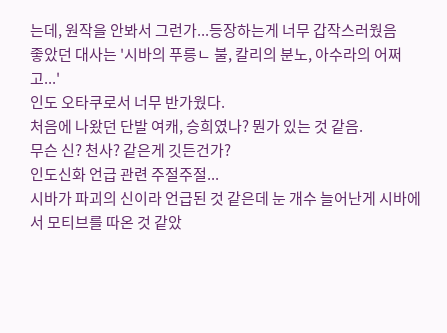는데, 원작을 안봐서 그런가...등장하는게 너무 갑작스러웠음
좋았던 대사는 '시바의 푸릉ㄴ 불, 칼리의 분노, 아수라의 어쩌고...'
인도 오타쿠로서 너무 반가웠다.
처음에 나왔던 단발 여캐, 승희였나? 뭔가 있는 것 같음.
무슨 신? 천사? 같은게 깃든건가?
인도신화 언급 관련 주절주절...
시바가 파괴의 신이라 언급된 것 같은데 눈 개수 늘어난게 시바에서 모티브를 따온 것 같았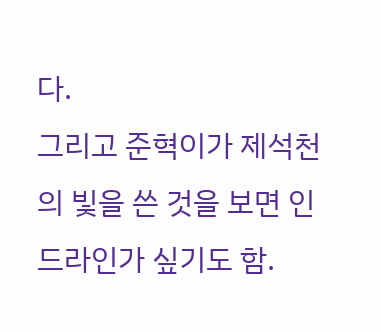다.
그리고 준혁이가 제석천의 빛을 쓴 것을 보면 인드라인가 싶기도 함.